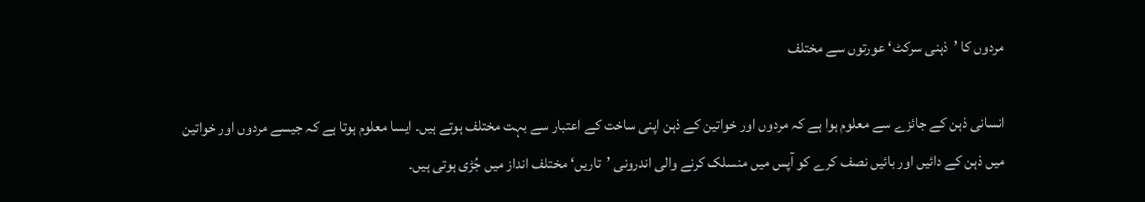مردوں کا ’ذہنی سرکٹ‘ عورتوں سے مختلف

انسانی ذہن کے جائزے سے معلوم ہوا ہے کہ مردوں اور خواتین کے ذہن اپنی ساخت کے اعتبار سے بہت مختلف ہوتے ہیں۔ ایسا معلوم ہوتا ہے کہ جیسے مردوں اور خواتین میں ذہن کے دائیں اور بائیں نصف کرے کو آپس میں منسلک کرنے والی اندرونی ’تاریں‘ مختلف انداز میں جُڑی ہوتی ہیں۔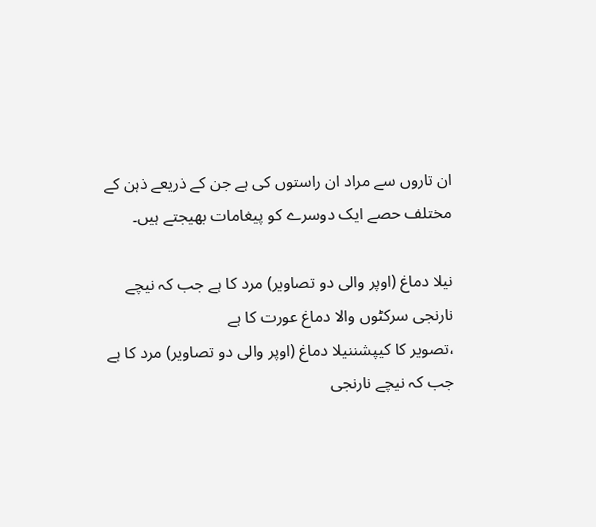ان تاروں سے مراد ان راستوں کی ہے جن کے ذریعے ذہن کے مختلف حصے ایک دوسرے کو پیغامات بھیجتے ہیں۔

نیلا دماغ (اوپر والی دو تصاویر) مرد کا ہے جب کہ نیچے نارنجی سرکٹوں والا دماغ عورت کا ہے
،تصویر کا کیپشننیلا دماغ (اوپر والی دو تصاویر) مرد کا ہے جب کہ نیچے نارنجی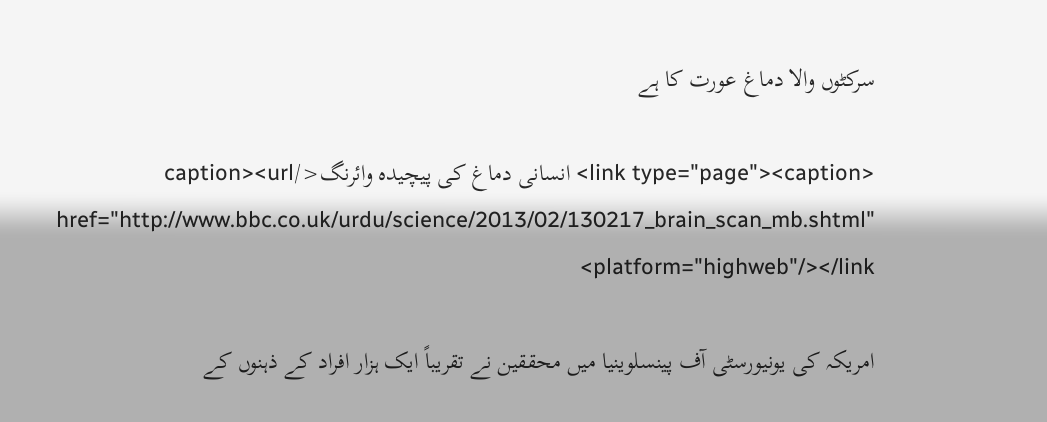سرکٹوں والا دماغ عورت کا ہے

<link type="page"><caption> انسانی دماغ کی پیچیدہ وائرنگ</caption><url href="http://www.bbc.co.uk/urdu/science/2013/02/130217_brain_scan_mb.shtml" platform="highweb"/></link>

امریکہ کی یونیورسٹی آف پینسلوینیا میں محققین نے تقریباً ایک ہزار افراد کے ذہنوں کے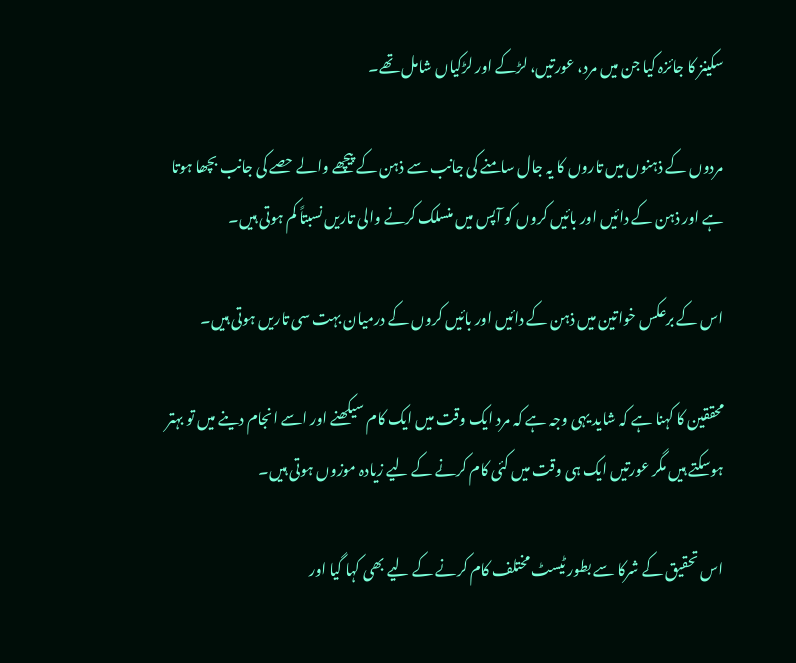سکینز کا جائزہ کیا جن میں مرد، عورتیں، لڑکے اور لڑکیاں شامل تھے۔

مردوں کے ذہنوں میں تاروں کا یہ جال سامنے کی جانب سے ذہن کے پیچھے والے حصے کی جانب بچھا ہوتا ہے اور ذہن کے دائیں اور بائیں کروں کو آپس میں منسلک کرنے والی تاریں نسبتاً کم ہوتی ہیں۔

اس کے برعکس خواتین میں ذہن کے دائیں اور بائیں کروں کے درمیان بہت سی تاریں ہوتی ہیں۔

محققین کا کہنا ہے کہ شاید یہی وجہ ہے کہ مرد ایک وقت میں ایک کام سیکھنے اور اسے انجام دینے میں تو بہتر ہوسکتے ہیں مگر عورتیں ایک ہی وقت میں کئی کام کرنے کے لیے زیادہ موزوں ہوتی ہیں۔

اس تحقیق کے شرکا سے بطور ٹیسٹ مختلف کام کرنے کے لیے بھی کہا گیا اور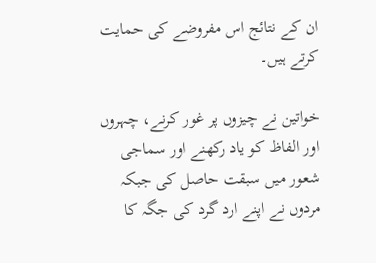ان کے نتائج اس مفروضے کی حمایت کرتے ہیں۔

خواتین نے چیزوں پر غور کرنے، چہروں اور الفاظ کو یاد رکھنے اور سماجی شعور میں سبقت حاصل کی جبکہ مردوں نے اپنے ارد گرد کی جگہ کا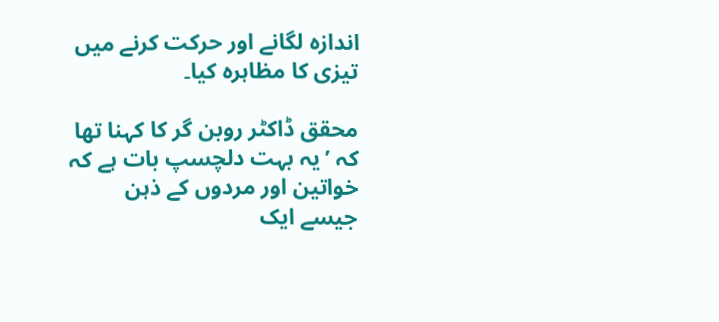اندازہ لگانے اور حرکت کرنے میں تیزی کا مظاہرہ کیا۔

محقق ڈاکٹر روبن گر کا کہنا تھا کہ ’یہ بہت دلچسپ بات ہے کہ خواتین اور مردوں کے ذہن جیسے ایک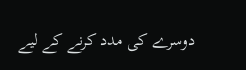دوسرے کی مدد کرنے کے لیے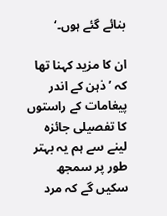بنائے گئے ہوں۔‘

ان کا مزید کہنا تھا کہ ’ذہن کے اندر پیغامات کے راستوں کا تفصیلی جائزہ لینے سے ہم یہ بہتر طور پر سمجھ سکیں گے کہ مرد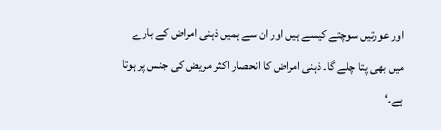اور عورتیں سوچتے کیسے ہیں اور ان سے ہمیں ذہنی امراض کے بارے میں بھی پتا چلے گا۔ ذہنی امراض کا انحصار اکثر مریض کی جنس پر ہوتا ہے۔‘